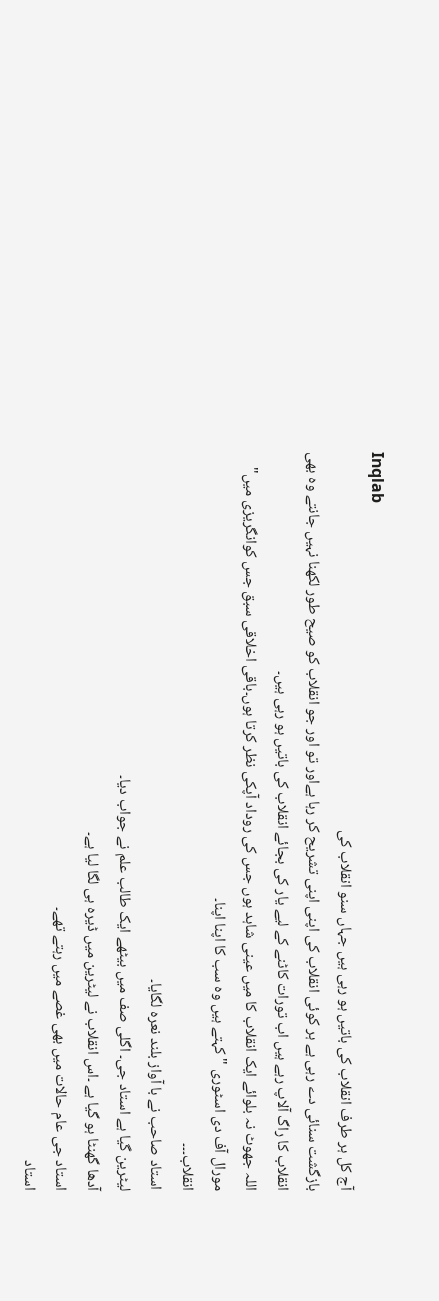Inqlab
آج کل ہر طرف انقلاب کی باتیں ہو رہی ہیں جہاں سنو انقلاب کی
بازگشت سنائی دے رہی ہے ہر کوئی انقلاب کی اپنی اپنی تشریح کر رہا ہےاور تو اور جو انقلاب کو صیح طور لکھنا نہیں جانتے وہ بھی انقلاب کا راگ آلاپ رہے ہیں اب تورات کاٹنے کے لیے یار کی بجائے انقلاب کی باتیں ہو رہی ہیں۔
اللہ جھوٹ نہ بلوائے ایک انقلاب کا میں عینی شاہد ہوں جس کی روداد آپکی نظر کرتا ہوں۔باقی اخلاقی سبق جس کوانگریزی میں" مورال آف دی اسٹوری " کہتے ہیں وہ سب کا اپنا اپنا۔
انقلاب۔۔۔
استاد صاحب نے با آواز بلند نعرہ لگایا۔
لیٹرین گیا ہے استاد جی۔ اگلی صف میں بیٹھے ایک طالب علم نے جواب دیا۔
آدھا گھنٹا ہو گیا ہے ۔اس انقلاب نے لیٹرین میں ڈیرہ ہی لگا لیا ہے۔
استاد جی عام حالات میں بھی غصے میں رہتے تھے۔
استاد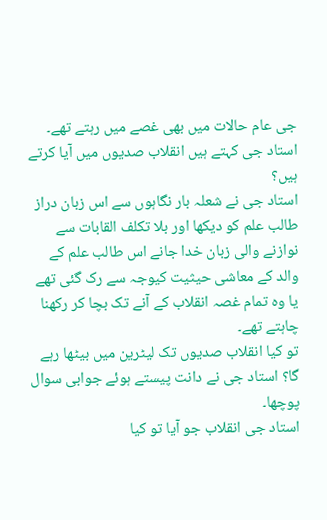جی عام حالات میں بھی غصے میں رہتے تھے۔
استاد جی کہتے ہیں انقلاب صدیوں میں آیا کرتے ہیں؟
استاد جی نے شعلہ بار نگاہوں سے اس زبان دراز طالب علم کو دیکھا اور بلا تکلف القابات سے نوازنے والی زبان خدا جانے اس طالب علم کے والد کے معاشی حیثیت کیوجہ سے رک گئی تھے یا وہ تمام غصہ انقلاب کے آنے تک بچا کر رکھنا چاہتے تھے۔
تو کیا انقلاب صدیوں تک لیٹرین میں بیٹھا رہے گا؟ استاد جی نے دانت پیستے ہوئے جوابی سوال پوچھا۔
استاد جی انقلاب جو آیا تو کیا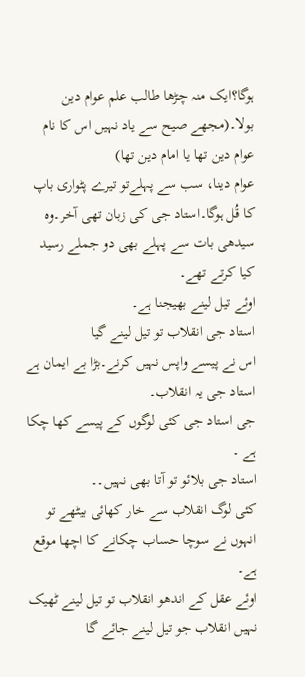ہوگا؟ایک منہ چڑھا طالب علم عوام دین بولا۔(مجھے صیح سے یاد نہیں اس کا نام عوام دین تھا یا امام دین تھا)
عوام دینا، سب سے پہلےتو تیرے پٹواری باپ کا قُل ہوگا۔استاد جی کی زبان تھی آخر۔وہ سیدھی بات سے پہلے بھی دو جملے رسید کیا کرتے تھے۔
اوئے تیل لینے بھیجنا ہے۔
استاد جی انقلاب تو تیل لینے گیا
اس نے پیسے واپس نہیں کرنے۔بڑا بے ایمان ہے استاد جی یہ انقلاب۔
جی استاد جی کئی لوگوں کے پیسے کھا چکا ہے ۔
استاد جی بلائو تو آتا بھی نہیں۔۔
کئی لوگ انقلاب سے خار کھائی بیٹھے تو انہوں نے سوچا حساب چکانے کا اچھا موقع ہے۔
اوئے عقل کے اندھو انقلاب تو تیل لینے ٹھیک نہیں انقلاب جو تیل لینے جائے گا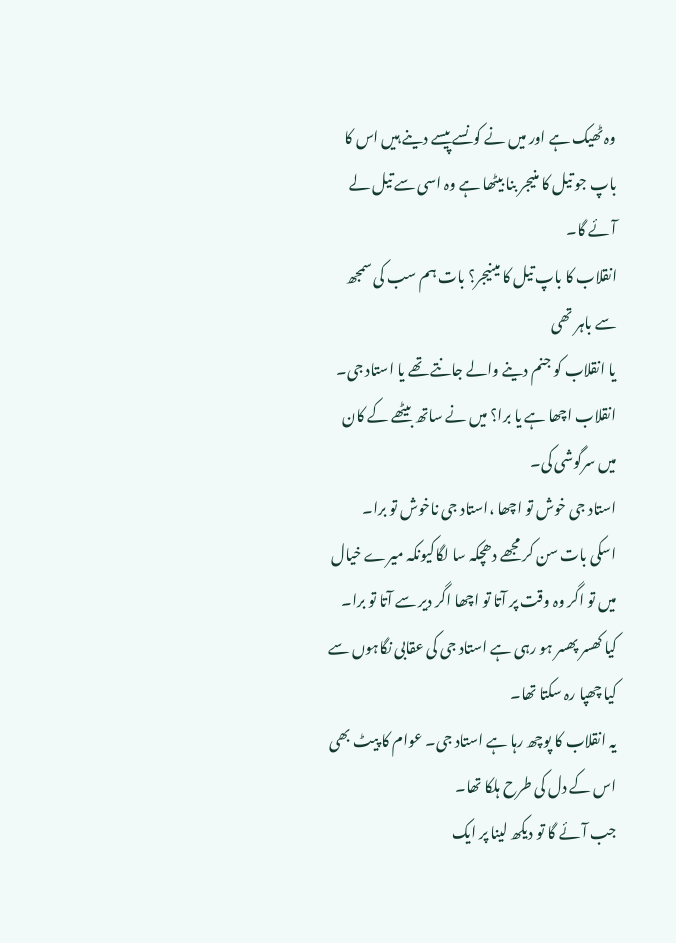وہ ٹھیک ہے اور میں نے کونسے پیسے دینے ہیں اس کا باپ جو تیل کا منیجر بنا بیٹھا ہے وہ اسی سے تیل لے آئے گا۔
انقلاب کا باپ تیل کا مینیجر؟ بات ہم سب کی سمجھ سے باہر تھی
یا انقلاب کو جنم دینے والے جانتے تھے یا استاد جی۔
انقلاب اچھا ہے یا برا؟ میں نے ساتھ بیٹھے کے کان میں سرگوشی کی۔
استاد جی خوش تو اچھا ،استاد جی ناخوش تو برا۔
اسکی بات سن کر مجھے دھچکہ سا لگاکیونکہ میرے خیال میں تو اگر وہ وقت پر آتا تو اچھا اگر دیر سے آتا تو برا۔
کیا کھسر پھسر ہو رہی ہے استاد جی کی عقابی نگاہوں سے کیا چھپا رہ سکتا تھا۔
یہ انقلاب کا پوچھ رہا ہے استاد جی۔ عوام کا پیٹ بھی اس کے دل کی طرح ہلکا تھا۔
جب آئے گا تو دیکھ لینا پر ایک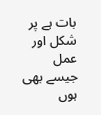بات ہے پر شکل اور عمل جیسے بھی ہوں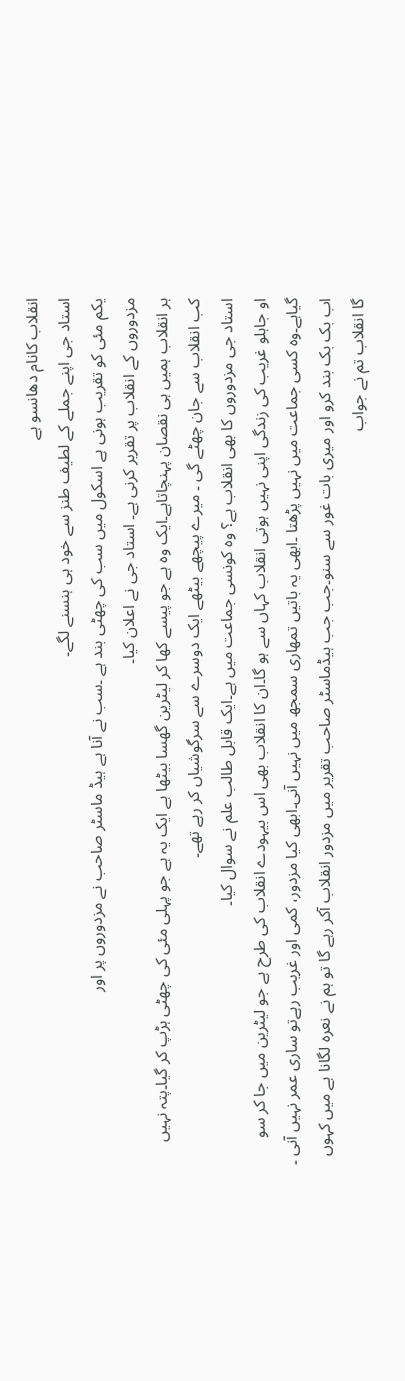انقلاب کانام دھانسو ہے
استاد جی اپنے جملے کے لطیف طنز سے خود ہی ہنسنے لگے۔
یکم مئی کو تقریب ہونی ہے اسکول میں سب کی چھٹی بند ہے ۔سب نے آنا ہے ہیڈ ماسٹر صاحب نے مزدوروں پر اور
مزدوروں کے انقلاب پر تقریر کرنی ہے۔ استاد جی نے اعلان کیا۔
ہر انقلاب ہمیں ہی نقصان پہنچاتاہے۔ایک وہ ہے جو پیسے کھا کر لیٹرین گھسا بیٹھا ہے ایک یہ ہے جو پہلی مئی کی چھٹی ہڑپ کر گیا۔پتہ نہیں کب انقلاب سے جان چھٹے گی ۔ میرے پیچھے بیٹھے ایک دوسرے سے سرگوشیاں کر رہے تھے۔
استاد جی مزدوروں کا بھی انقلاب ہے؟ وہ کونسی جماعت میں ہے۔ایک قابل طالب علم نے سوال کیا۔
او جاہلو غریب کی زندگی اپنی نہیں ہوتی انقلاب کہاں سے ہو گا۔ان کا انقلاب بھی اس بیہودے انقلاب کی طرح ہے جو لیٹرین میں جا کر سو گیاہے۔وہ کسی جماعت میں نہیں پڑھتا ۔ابھی یہ باتیں تمھاری سمجھ میں نہیں آنی۔ابھی کیا مزدور، کمی اور غریب رہےتو ساری عمر نہیں آنی ۔
اب بک بک بند کرو اور میری بات غور سے سنو۔جب جب ہیڈماسٹر صاحب تقریر میں مزدور انقلاب آکر رہے گا تو ہم نے نعرہ لگانا ہے میں کہوں گا انقلاب تم نے جواب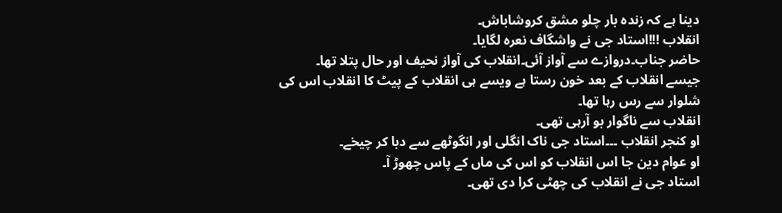دینا ہے کہ زندہ بار چلو مشق کروشاباش۔
انقلاب !!!استاد جی نے واشگاف نعرہ لگایا۔
حاضر جناب۔دروازے سے آواز آئی۔انقلاب کی آواز نحیف اور حال پتلا تھا۔
جیسے انقلاب کے بعد خون رستا ہے ویسے ہی انقلاب کے پیٹ کا انقلاب اس کی شلوار سے رس رہا تھا۔
انقلاب سے ناگوار بو آرہی تھی۔
او کنجر انقلاب ۔۔۔استاد جی ناک انگلی اور انگوٹھے سے دبا کر چیخے۔
او عوام دین جا اس انقلاب کو اس کی ماں کے پاس چھوڑ آ۔
استاد جی نے انقلاب کی چھٹی کرا دی تھی۔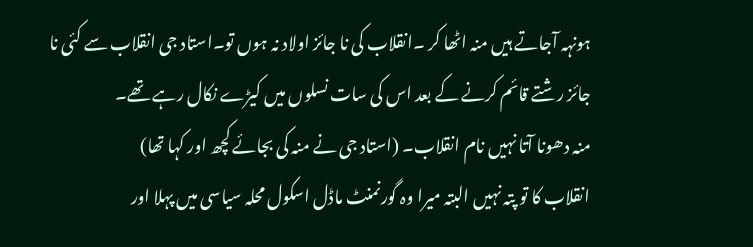ہونہہ آجاتے ہیں منہ اٹھا کر ۔انقلاب کی نا جائز اولاد نہ ہوں تو۔استاد جی انقلاب سے کئی نا جائز رشتے قائم کرنے کے بعد اس کی سات نسلوں میں کیڑے نکال رہے تھے۔
منہ دھونا آتا نہیں نام انقلاب۔ (استاد جی نے منہ کی بجائے کچھ اور کہا تھا)
انقلاب کا تو پتہ نہیں البتہ میرا وہ گورنمنٹ ماڈل اسکول محلہ سیاسی میں پہلا اور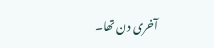آخری دن تھا۔